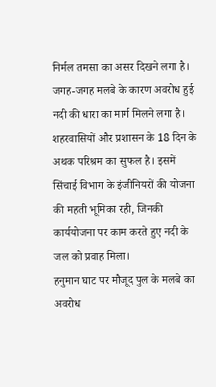निर्मल तमसा का असर दिखने लगा है। जगह-जगह मलबे के कारण अवरोध हुई नदी की धारा का मार्ग मिलने लगा है। शहरवासियों और प्रशासन के 18 दिन के अथक परिश्रम का सुफल है। इसमें सिंचाई विभाग के इंजीनियरों की योजना की महती भूमिका रही, जिनकी कार्ययोजना पर काम करते हुए नदी के जल को प्रवाह मिला।
हनुमान घाट पर मौजूद पुल के मलबे का अवरोध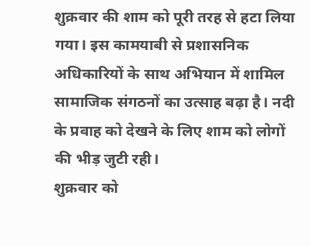शुक्रवार की शाम को पूरी तरह से हटा लिया गया। इस कामयाबी से प्रशासनिक अधिकारियों के साथ अभियान में शामिल सामाजिक संगठनों का उत्साह बढ़ा है। नदी के प्रवाह को देखने के लिए शाम को लोगों की भीड़ जुटी रही।
शुक्रवार को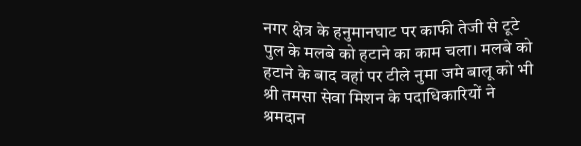नगर क्षेत्र के हनुमानघाट पर काफी तेजी से टूटे पुल के मलबे को हटाने का काम चला। मलबे को हटाने के बाद वहां पर टीले नुमा जमे बालू को भी श्री तमसा सेवा मिशन के पदाधिकारियों ने श्रमदान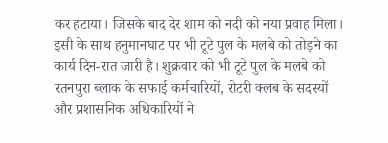कर हटाया। जिसके बाद देर शाम को नदी को नया प्रवाह मिला। इसी के साथ हनुमानघाट पर भी टूटे पुल के मलबे को तोड़ने का कार्य दिन-रात जारी है। शुक्रवार को भी टूटे पुल के मलबे को रतनपुरा ब्लाक के सफाई कर्मचारियों, रोटरी क्लब के सदस्यों और प्रशासनिक अधिकारियों ने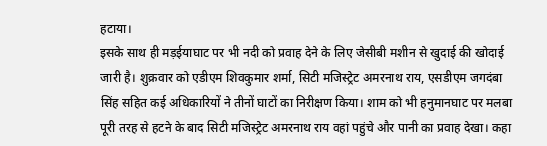हटाया।
इसके साथ ही मड़ईयाघाट पर भी नदी को प्रवाह देने के लिए जेसीबी मशीन से खुदाई की खोदाई जारी है। शुक्रवार को एडीएम शिवकुमार शर्मा, सिटी मजिस्ट्रेट अमरनाथ राय, एसडीएम जगदंबा सिंह सहित कई अधिकारियों ने तीनों घाटों का निरीक्षण किया। शाम को भी हनुमानघाट पर मलबा पूरी तरह से हटने के बाद सिटी मजिस्ट्रेट अमरनाथ राय वहां पहुंचे और पानी का प्रवाह देखा। कहा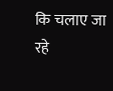कि चलाए जा रहे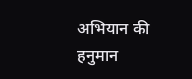अभियान की हनुमान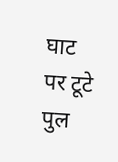घाट पर टूटे पुल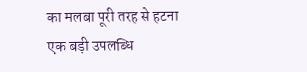का मलबा पूरी तरह से हटना एक बड़ी उपलब्धि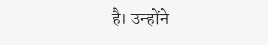है। उन्होंने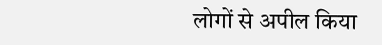लोगों से अपील किया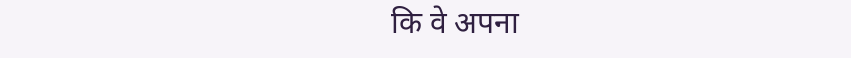कि वे अपना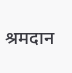श्रमदान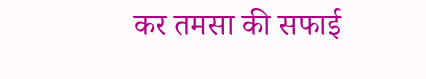कर तमसा की सफाई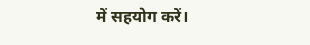में सहयोग करें।